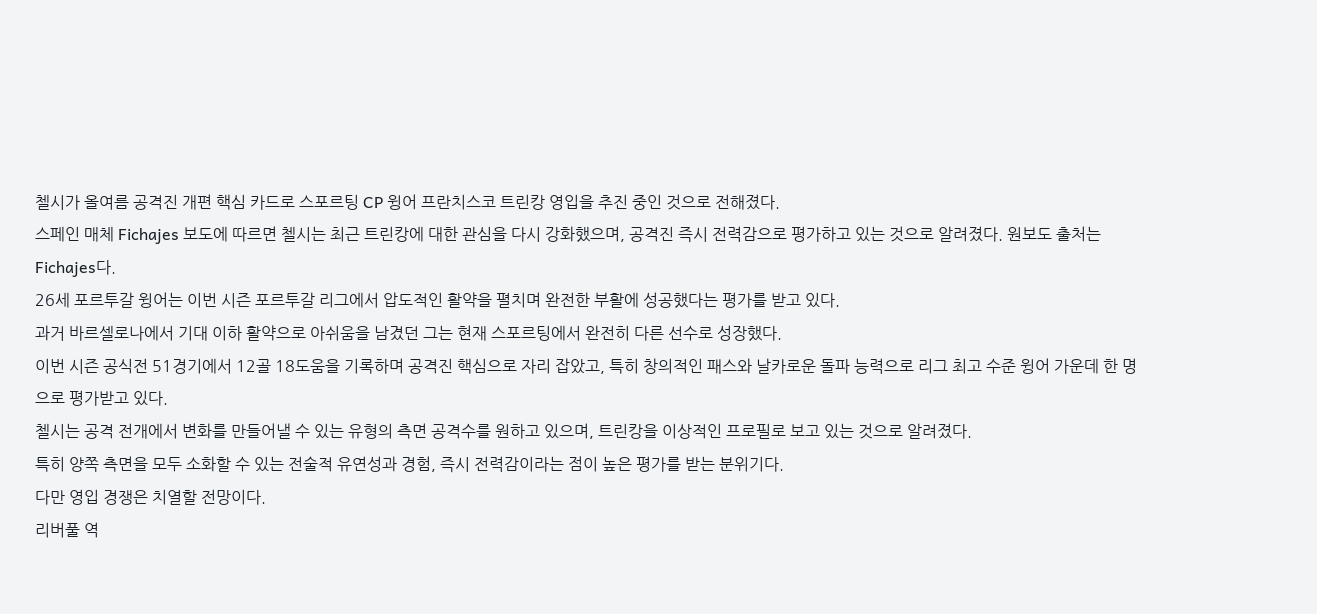첼시가 올여름 공격진 개편 핵심 카드로 스포르팅 CP 윙어 프란치스코 트린캉 영입을 추진 중인 것으로 전해졌다.
스페인 매체 Fichajes 보도에 따르면 첼시는 최근 트린캉에 대한 관심을 다시 강화했으며, 공격진 즉시 전력감으로 평가하고 있는 것으로 알려졌다. 원보도 출처는 Fichajes다.
26세 포르투갈 윙어는 이번 시즌 포르투갈 리그에서 압도적인 활약을 펼치며 완전한 부활에 성공했다는 평가를 받고 있다.
과거 바르셀로나에서 기대 이하 활약으로 아쉬움을 남겼던 그는 현재 스포르팅에서 완전히 다른 선수로 성장했다.
이번 시즌 공식전 51경기에서 12골 18도움을 기록하며 공격진 핵심으로 자리 잡았고, 특히 창의적인 패스와 날카로운 돌파 능력으로 리그 최고 수준 윙어 가운데 한 명으로 평가받고 있다.
첼시는 공격 전개에서 변화를 만들어낼 수 있는 유형의 측면 공격수를 원하고 있으며, 트린캉을 이상적인 프로필로 보고 있는 것으로 알려졌다.
특히 양쪽 측면을 모두 소화할 수 있는 전술적 유연성과 경험, 즉시 전력감이라는 점이 높은 평가를 받는 분위기다.
다만 영입 경쟁은 치열할 전망이다.
리버풀 역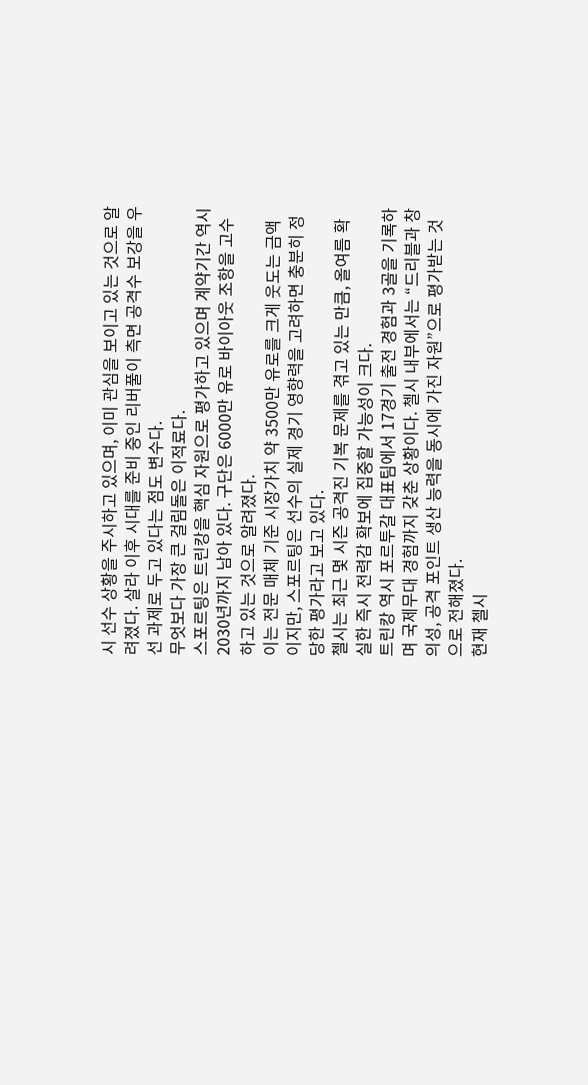시 선수 상황을 주시하고 있으며, 이미 관심을 보이고 있는 것으로 알려졌다. 살라 이후 시대를 준비 중인 리버풀이 측면 공격수 보강을 우선 과제로 두고 있다는 점도 변수다.
무엇보다 가장 큰 걸림돌은 이적료다.
스포르팅은 트린캉을 핵심 자원으로 평가하고 있으며 계약기간 역시 2030년까지 남아 있다. 구단은 6000만 유로 바이아웃 조항을 고수하고 있는 것으로 알려졌다.
이는 전문 매체 기준 시장가치 약 3500만 유로를 크게 웃도는 금액이지만, 스포르팅은 선수의 실제 경기 영향력을 고려하면 충분히 정당한 평가라고 보고 있다.
첼시는 최근 몇 시즌 공격진 기복 문제를 겪고 있는 만큼, 올여름 확실한 즉시 전력감 확보에 집중할 가능성이 크다.
트린캉 역시 포르투갈 대표팀에서 17경기 출전 경험과 3골을 기록하며 국제무대 경험까지 갖춘 상황이다. 첼시 내부에서는 “드리블과 창의성, 공격 포인트 생산 능력을 동시에 가진 자원”으로 평가받는 것으로 전해졌다.
현재 첼시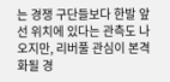는 경쟁 구단들보다 한발 앞선 위치에 있다는 관측도 나오지만, 리버풀 관심이 본격화될 경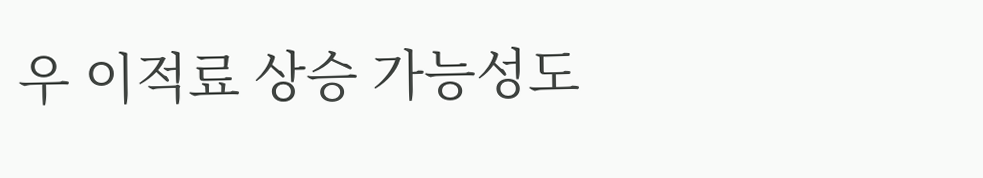우 이적료 상승 가능성도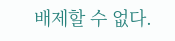배제할 수 없다.